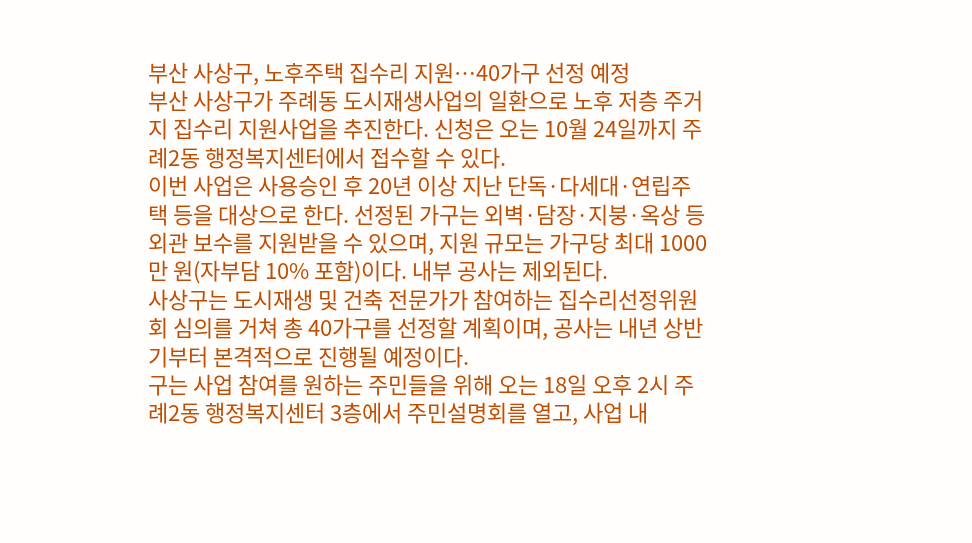부산 사상구, 노후주택 집수리 지원…40가구 선정 예정
부산 사상구가 주례동 도시재생사업의 일환으로 노후 저층 주거지 집수리 지원사업을 추진한다. 신청은 오는 10월 24일까지 주례2동 행정복지센터에서 접수할 수 있다.
이번 사업은 사용승인 후 20년 이상 지난 단독·다세대·연립주택 등을 대상으로 한다. 선정된 가구는 외벽·담장·지붕·옥상 등 외관 보수를 지원받을 수 있으며, 지원 규모는 가구당 최대 1000만 원(자부담 10% 포함)이다. 내부 공사는 제외된다.
사상구는 도시재생 및 건축 전문가가 참여하는 집수리선정위원회 심의를 거쳐 총 40가구를 선정할 계획이며, 공사는 내년 상반기부터 본격적으로 진행될 예정이다.
구는 사업 참여를 원하는 주민들을 위해 오는 18일 오후 2시 주례2동 행정복지센터 3층에서 주민설명회를 열고, 사업 내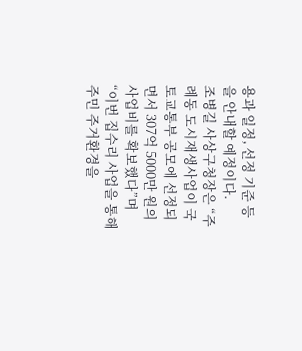용과 일정, 선정 기준 등을 안내할 예정이다.
조병길 사상구청장은 “주례동 도시재생사업이 국토교통부 공모에 선정되면서 307억 5000만 원의 사업비를 확보했다”며 “이번 집수리 사업을 통해 주민 주거환경을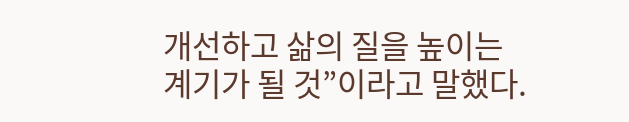개선하고 삶의 질을 높이는 계기가 될 것”이라고 말했다.